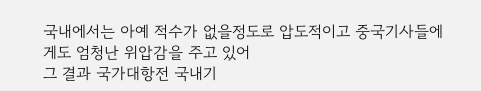국내에서는 아예 적수가 없을정도로 압도적이고 중국기사들에게도 엄청난 위압감을 주고 있어
그 결과 국가대항전 국내기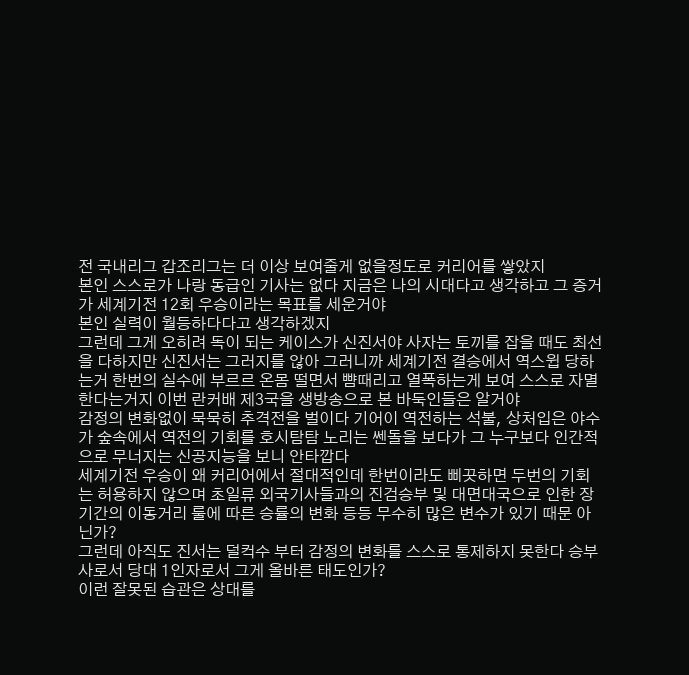전 국내리그 갑조리그는 더 이상 보여줄게 없을정도로 커리어를 쌓았지
본인 스스로가 나랑 동급인 기사는 없다 지금은 나의 시대다고 생각하고 그 증거가 세계기전 12회 우승이라는 목표를 세운거야
본인 실력이 월등하다다고 생각하겠지
그런데 그게 오히려 독이 되는 케이스가 신진서야 사자는 토끼를 잡을 때도 최선을 다하지만 신진서는 그러지를 않아 그러니까 세계기전 결승에서 역스윕 당하는거 한번의 실수에 부르르 온몸 떨면서 뺨때리고 열폭하는게 보여 스스로 자멸한다는거지 이번 란커배 제3국을 생방송으로 본 바둑인들은 알거야
감정의 변화없이 묵묵히 추격전을 벌이다 기어이 역전하는 석불, 상처입은 야수가 숲속에서 역전의 기회를 호시탐탐 노리는 쎈돌을 보다가 그 누구보다 인간적으로 무너지는 신공지능을 보니 안타깝다
세계기전 우승이 왜 커리어에서 절대적인데 한번이라도 삐끗하면 두번의 기회는 허용하지 않으며 초일류 외국기사들과의 진검승부 및 대면대국으로 인한 장기간의 이동거리 룰에 따른 승률의 변화 등등 무수히 많은 변수가 있기 때문 아닌가?
그런데 아직도 진서는 덜컥수 부터 감정의 변화를 스스로 통제하지 못한다 승부사로서 당대 1인자로서 그게 올바른 태도인가?
이런 잘못된 습관은 상대를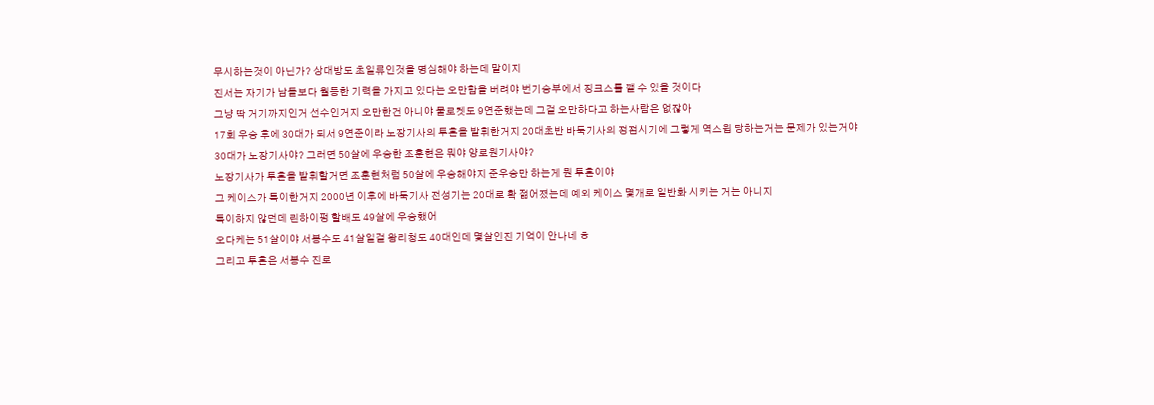무시하는것이 아닌가? 상대방도 초일류인것을 명심해야 하는데 말이지
진서는 자기가 남들보다 월등한 기력을 가지고 있다는 오만함을 버려야 번기승부에서 징크스를 깰 수 있을 것이다
그냥 딱 거기까지인거 선수인거지 오만한건 아니야 물로켓도 9연준했는데 그걸 오만하다고 하는사람은 없잖아
17회 우승 후에 30대가 되서 9연준이라 노장기사의 투혼을 발휘한거지 20대초반 바둑기사의 정점시기에 그렇게 역스윕 당하는거는 문제가 있는거야
30대가 노장기사야? 그러면 50살에 우승한 조훈현은 뭐야 양로원기사야?
노장기사가 투혼을 발휘할거면 조훈현처럼 50살에 우승해야지 준우승만 하는게 뭔 투혼이야
그 케이스가 특이한거지 2000년 이후에 바둑기사 전성기는 20대로 확 젊어졌는데 예외 케이스 몇개로 일반화 시키는 거는 아니지
특이하지 않던데 린하이펑 할배도 49살에 우승했어
오다케는 51살이야 서봉수도 41살일걸 왕리청도 40대인데 몇살인진 기억이 안나네 ㅎ
그리고 투혼은 서봉수 진로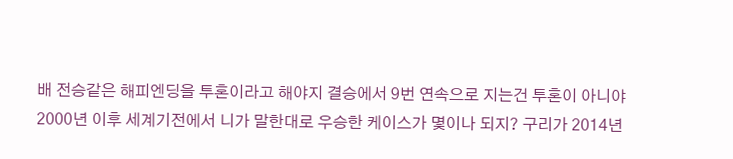배 전승같은 해피엔딩을 투혼이라고 해야지 결승에서 9번 연속으로 지는건 투혼이 아니야
2000년 이후 세계기전에서 니가 말한대로 우승한 케이스가 몇이나 되지? 구리가 2014년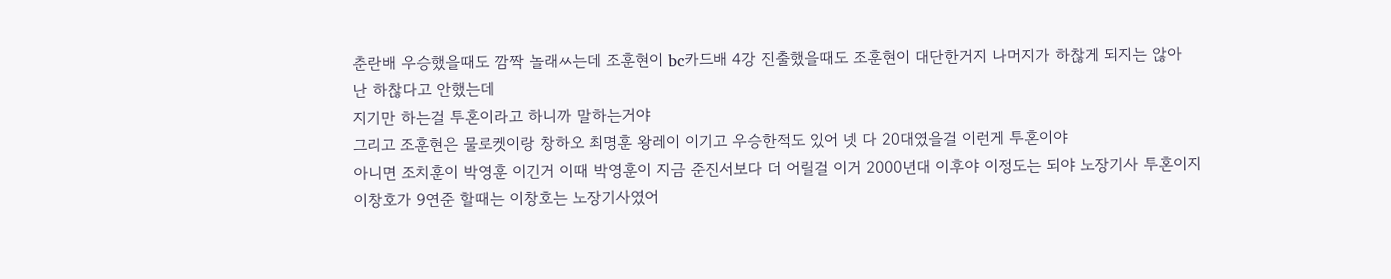춘란배 우승했을때도 깜짝 놀래ㅆ는데 조훈현이 bc카드배 4강 진출했을때도 조훈현이 대단한거지 나머지가 하찮게 되지는 않아
난 하찮다고 안했는데
지기만 하는걸 투혼이라고 하니까 말하는거야
그리고 조훈현은 물로켓이랑 창하오 최명훈 왕레이 이기고 우승한적도 있어 넷 다 20대였을걸 이런게 투혼이야
아니면 조치훈이 박영훈 이긴거 이때 박영훈이 지금 준진서보다 더 어릴걸 이거 2000년대 이후야 이정도는 되야 노장기사 투혼이지
이창호가 9연준 할때는 이창호는 노장기사였어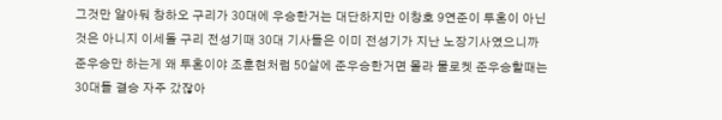그것만 알아둬 창하오 구리가 30대에 우승한거는 대단하지만 이창호 9연준이 투혼이 아닌것은 아니지 이세돌 구리 전성기때 30대 기사들은 이미 전성기가 지난 노장기사였으니까
준우승만 하는게 왜 투혼이야 조훈현처럼 50살에 준우승한거면 몰라 물로켓 준우승할때는 30대들 결승 자주 갔잖아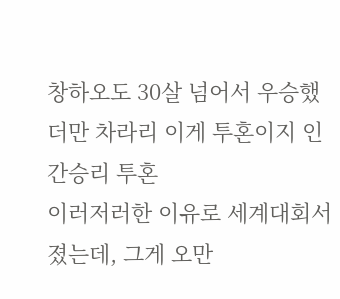창하오도 30살 넘어서 우승했더만 차라리 이게 투혼이지 인간승리 투혼
이러저러한 이유로 세계대회서 졌는데, 그게 오만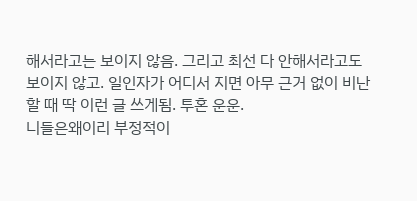해서라고는 보이지 않음. 그리고 최선 다 안해서라고도 보이지 않고. 일인자가 어디서 지면 아무 근거 없이 비난할 때 딱 이런 글 쓰게됨. 투혼 운운.
니들은왜이리 부정적이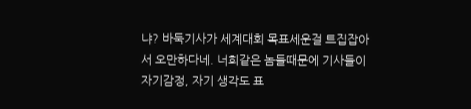냐? 바둑기사가 세계대회 목표세운걸 트집잡아서 오만하다네. 너희같은 놈들때문에 기사들이 자기감정, 자기 생각도 표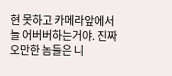현 못하고 카메라앞에서 늘 어버버하는거야. 진짜오만한 놈들은 니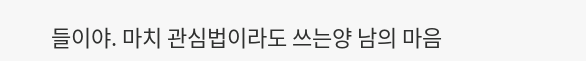들이야. 마치 관심법이라도 쓰는양 남의 마음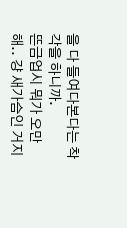을 다 들여다본다는 착각을 하니까.
뜬금업시 뭐가 오만해.. 걍 새가슴인 거지